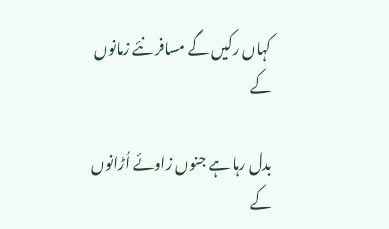کہاں رکیں گے مسافر نئے زمانوں کے

بدل رہا ہے جنوں زاوئے اُڑانوں کے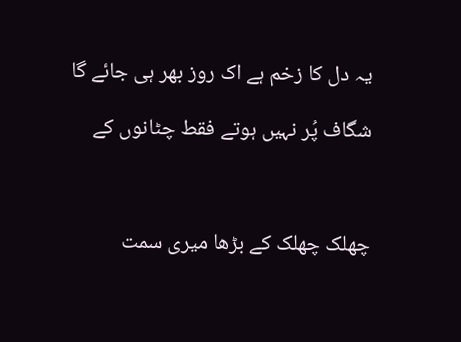یہ دل کا زخم ہے اک روز بھر ہی جائے گا

شگاف پُر نہیں ہوتے فقط چٹانوں کے



چھلک چھلک کے بڑھا میری سمت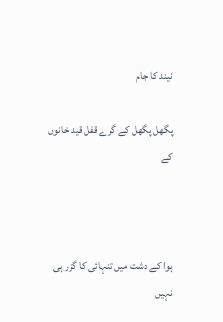نیند کا جام

پگھل پگھل کے گرے قفل قید خانوں کے



ہوا کے دشت میں تنہائی کا گزر ہی نہیں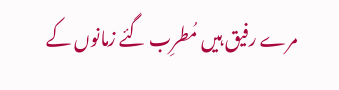مرے رفیق ہیں مُطرِب گئے زمانوں کے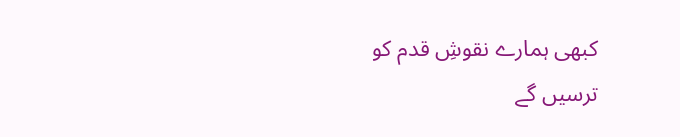کبھی ہمارے نقوشِ قدم کو ترسیں گے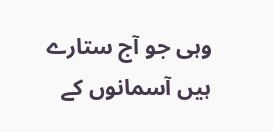وہی جو آج ستارے ہیں آسمانوں کے